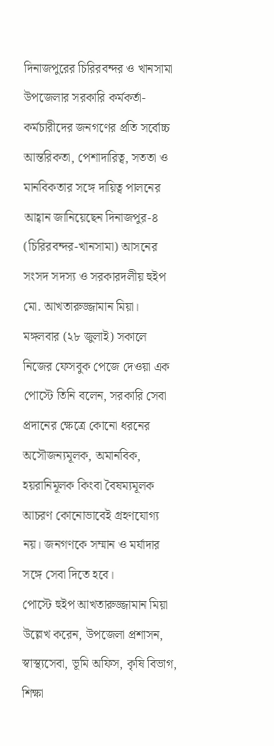দিনাজপুরের চিরিরবন্দর ও খানসামা উপজেলার সরকারি কর্মকর্তা-কর্মচারীদের জনগণের প্রতি সর্বোচ্চ আন্তরিকতা, পেশাদারিত্ব, সততা ও মানবিকতার সঙ্গে দায়িত্ব পালনের আহ্বান জানিয়েছেন দিনাজপুর-৪ (চিরিরবন্দর-খানসামা) আসনের সংসদ সদস্য ও সরকারদলীয় হুইপ মো. আখতারুজ্জামান মিয়া।
মঙ্গলবার (২৮ জুলাই) সকালে নিজের ফেসবুক পেজে দেওয়া এক পোস্টে তিনি বলেন, সরকারি সেবা প্রদানের ক্ষেত্রে কোনো ধরনের অসৌজন্যমূলক, অমানবিক, হয়রানিমূলক কিংবা বৈষম্যমূলক আচরণ কোনোভাবেই গ্রহণযোগ্য নয়। জনগণকে সম্মান ও মর্যাদার সঙ্গে সেবা দিতে হবে।
পোস্টে হুইপ আখতারুজ্জামান মিয়া উল্লেখ করেন, উপজেলা প্রশাসন, স্বাস্থ্যসেবা, ভূমি অফিস, কৃষি বিভাগ, শিক্ষা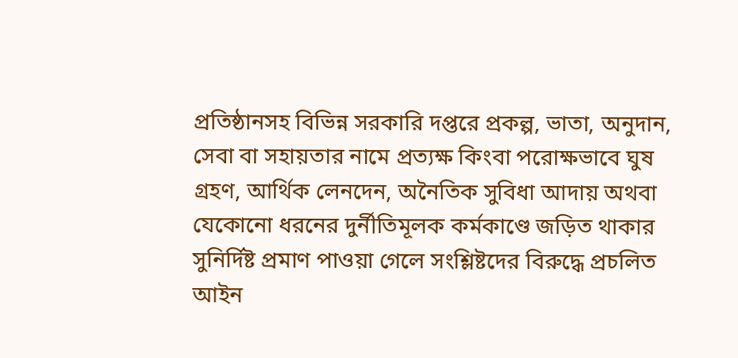প্রতিষ্ঠানসহ বিভিন্ন সরকারি দপ্তরে প্রকল্প, ভাতা, অনুদান, সেবা বা সহায়তার নামে প্রত্যক্ষ কিংবা পরোক্ষভাবে ঘুষ গ্রহণ, আর্থিক লেনদেন, অনৈতিক সুবিধা আদায় অথবা যেকোনো ধরনের দুর্নীতিমূলক কর্মকাণ্ডে জড়িত থাকার সুনির্দিষ্ট প্রমাণ পাওয়া গেলে সংশ্লিষ্টদের বিরুদ্ধে প্রচলিত আইন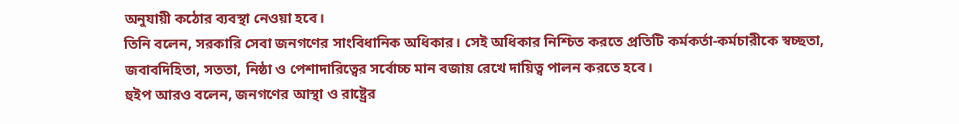অনুযায়ী কঠোর ব্যবস্থা নেওয়া হবে।
তিনি বলেন, সরকারি সেবা জনগণের সাংবিধানিক অধিকার। সেই অধিকার নিশ্চিত করতে প্রতিটি কর্মকর্তা-কর্মচারীকে স্বচ্ছতা, জবাবদিহিতা, সততা, নিষ্ঠা ও পেশাদারিত্বের সর্বোচ্চ মান বজায় রেখে দায়িত্ব পালন করতে হবে।
হুইপ আরও বলেন, জনগণের আস্থা ও রাষ্ট্রের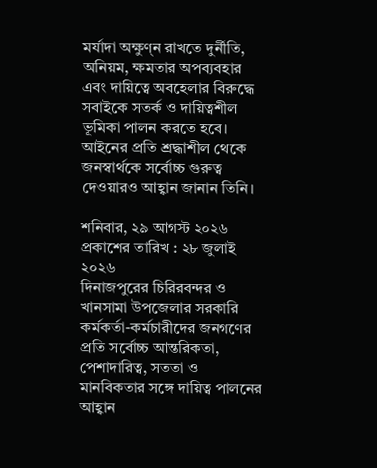মর্যাদা অক্ষুণ্ন রাখতে দুর্নীতি, অনিয়ম, ক্ষমতার অপব্যবহার এবং দায়িত্বে অবহেলার বিরুদ্ধে সবাইকে সতর্ক ও দায়িত্বশীল ভূমিকা পালন করতে হবে। আইনের প্রতি শ্রদ্ধাশীল থেকে জনস্বার্থকে সর্বোচ্চ গুরুত্ব দেওয়ারও আহ্বান জানান তিনি।

শনিবার, ২৯ আগস্ট ২০২৬
প্রকাশের তারিখ : ২৮ জুলাই ২০২৬
দিনাজপুরের চিরিরবন্দর ও খানসামা উপজেলার সরকারি কর্মকর্তা-কর্মচারীদের জনগণের প্রতি সর্বোচ্চ আন্তরিকতা, পেশাদারিত্ব, সততা ও মানবিকতার সঙ্গে দায়িত্ব পালনের আহ্বান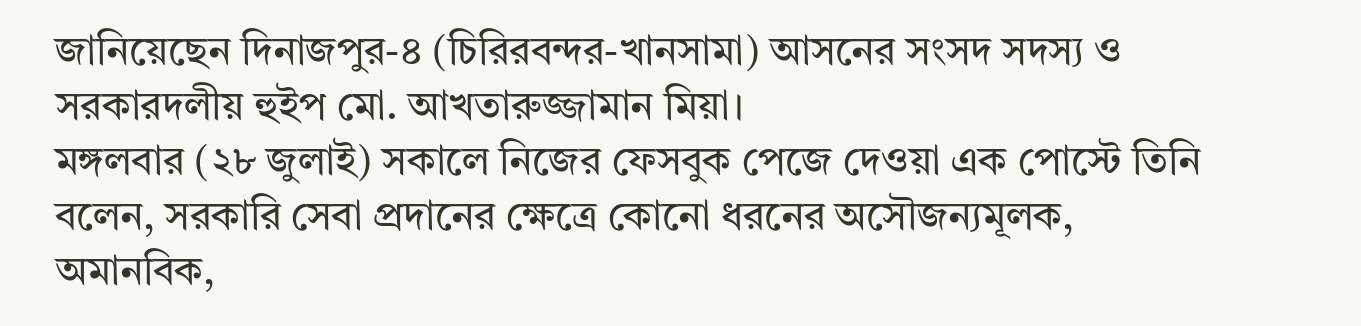জানিয়েছেন দিনাজপুর-৪ (চিরিরবন্দর-খানসামা) আসনের সংসদ সদস্য ও সরকারদলীয় হুইপ মো. আখতারুজ্জামান মিয়া।
মঙ্গলবার (২৮ জুলাই) সকালে নিজের ফেসবুক পেজে দেওয়া এক পোস্টে তিনি বলেন, সরকারি সেবা প্রদানের ক্ষেত্রে কোনো ধরনের অসৌজন্যমূলক, অমানবিক,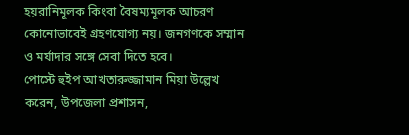হয়রানিমূলক কিংবা বৈষম্যমূলক আচরণ কোনোভাবেই গ্রহণযোগ্য নয়। জনগণকে সম্মান ও মর্যাদার সঙ্গে সেবা দিতে হবে।
পোস্টে হুইপ আখতারুজ্জামান মিয়া উল্লেখ করেন, উপজেলা প্রশাসন,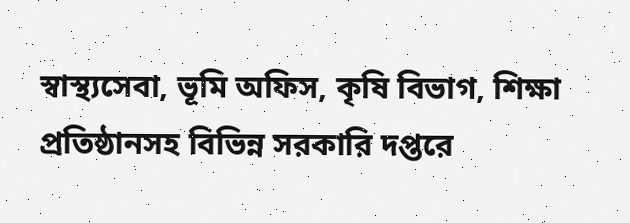স্বাস্থ্যসেবা, ভূমি অফিস, কৃষি বিভাগ, শিক্ষা প্রতিষ্ঠানসহ বিভিন্ন সরকারি দপ্তরে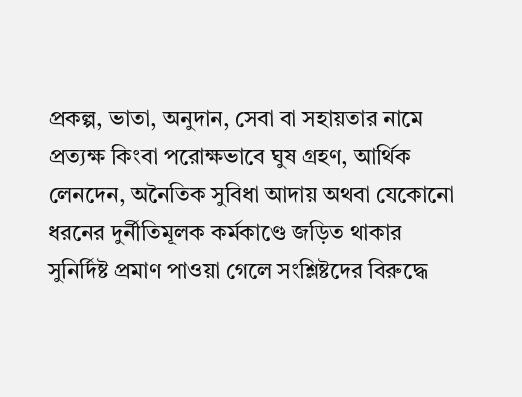প্রকল্প, ভাতা, অনুদান, সেবা বা সহায়তার নামে প্রত্যক্ষ কিংবা পরোক্ষভাবে ঘুষ গ্রহণ, আর্থিক লেনদেন, অনৈতিক সুবিধা আদায় অথবা যেকোনো ধরনের দুর্নীতিমূলক কর্মকাণ্ডে জড়িত থাকার সুনির্দিষ্ট প্রমাণ পাওয়া গেলে সংশ্লিষ্টদের বিরুদ্ধে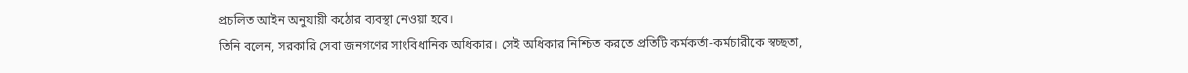প্রচলিত আইন অনুযায়ী কঠোর ব্যবস্থা নেওয়া হবে।
তিনি বলেন, সরকারি সেবা জনগণের সাংবিধানিক অধিকার। সেই অধিকার নিশ্চিত করতে প্রতিটি কর্মকর্তা-কর্মচারীকে স্বচ্ছতা,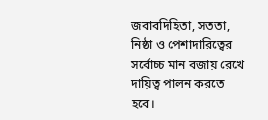জবাবদিহিতা, সততা, নিষ্ঠা ও পেশাদারিত্বের সর্বোচ্চ মান বজায় রেখে দায়িত্ব পালন করতে হবে।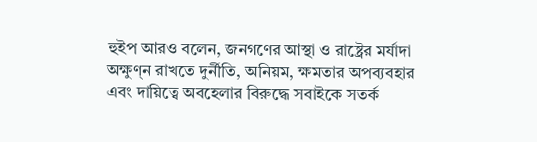হুইপ আরও বলেন, জনগণের আস্থা ও রাষ্ট্রের মর্যাদা অক্ষুণ্ন রাখতে দুর্নীতি, অনিয়ম, ক্ষমতার অপব্যবহার এবং দায়িত্বে অবহেলার বিরুদ্ধে সবাইকে সতর্ক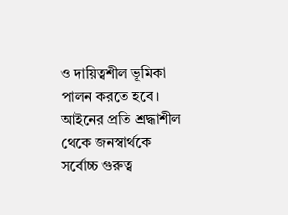ও দায়িত্বশীল ভূমিকা পালন করতে হবে। আইনের প্রতি শ্রদ্ধাশীল থেকে জনস্বার্থকে সর্বোচ্চ গুরুত্ব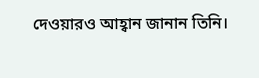দেওয়ারও আহ্বান জানান তিনি।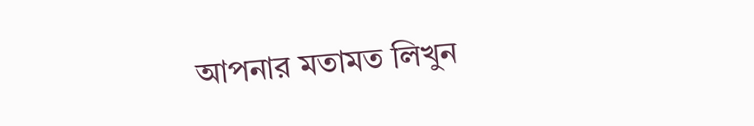আপনার মতামত লিখুন